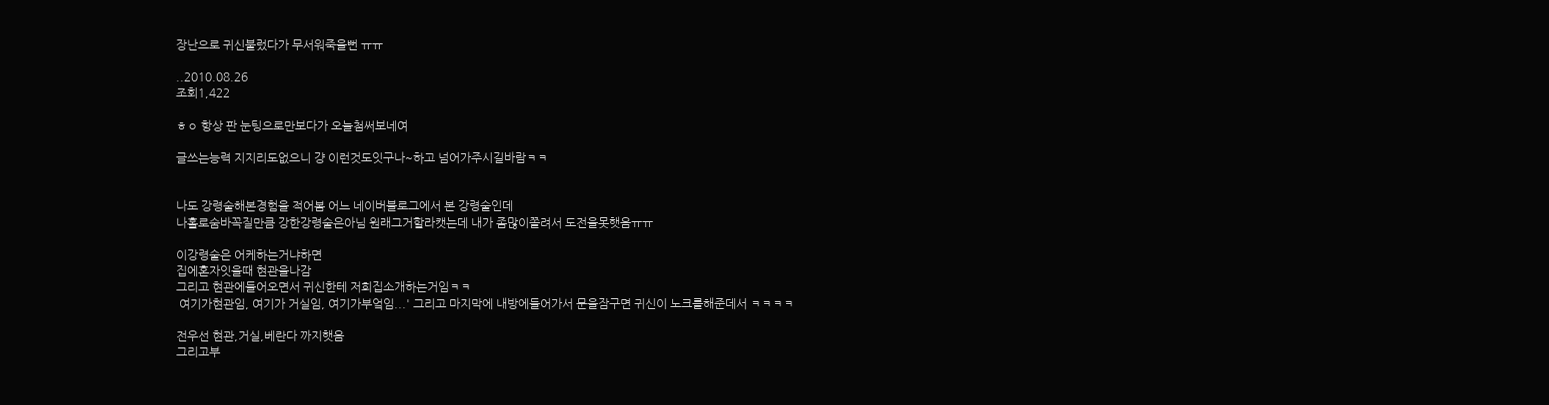장난으로 귀신불렀다가 무서워죽을뻔 ㅠㅠ

..2010.08.26
조회1,422

ㅎㅇ 항상 판 눈팅으로만보다가 오늘첨써보네여

글쓰는능력 지지리도없으니 걍 이런것도잇구나~하고 넘어가주시길바람ㅋㅋ


나도 강령술해본경험을 적어봄 어느 네이버블로그에서 본 강령술인데
나홀로숨바꼭질만큼 강한강령술은아님 원래그거할라캣는데 내가 좀많이쫄려서 도전을못햇음ㅠㅠ

이강령술은 어케하는거냐하면
집에혼자잇을때 현관을나감
그리고 현관에들어오면서 귀신한테 저희집소개하는거임ㅋㅋ
 여기가현관임, 여기가 거실임, 여기가부엌임...' 그리고 마지막에 내방에들어가서 문을잠구면 귀신이 노크를해준데서 ㅋㅋㅋㅋ

전우선 현관,거실,베란다 까지햇음
그리고부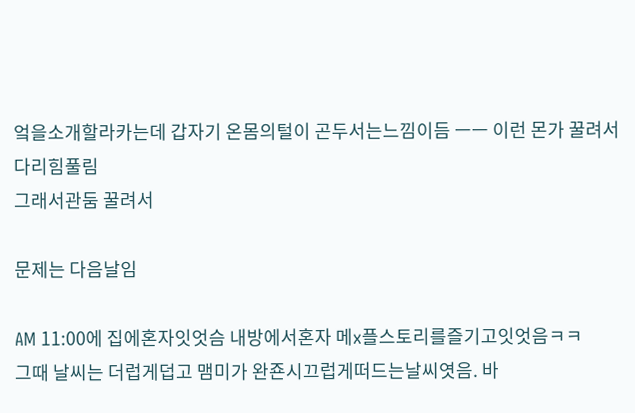엌을소개할라카는데 갑자기 온몸의털이 곤두서는느낌이듬 ㅡㅡ 이런 몬가 꿀려서 다리힘풀림
그래서관둠 꿀려서

문제는 다음날임

AM 11:00에 집에혼자잇엇슴 내방에서혼자 메x플스토리를즐기고잇엇음ㅋㅋ
그때 날씨는 더럽게덥고 맴미가 완죤시끄럽게떠드는날씨엿음. 바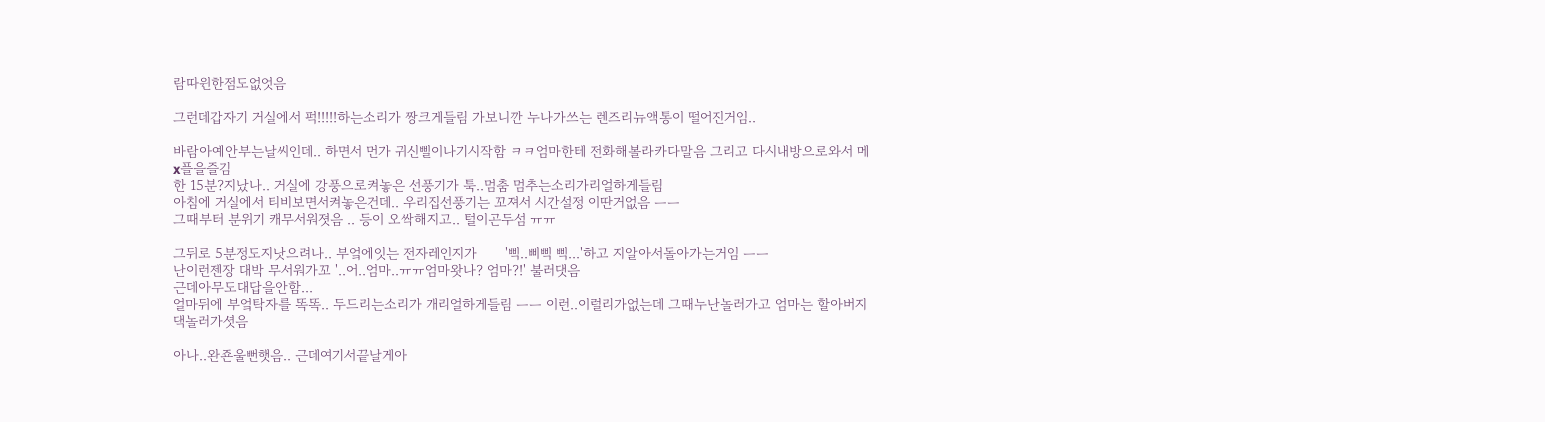람따윈한점도없엇음

그런데갑자기 거실에서 퍽!!!!!하는소리가 짱크게들림 가보니깐 누나가쓰는 렌즈리뉴액통이 떨어진거임..

바람아예안부는날씨인데.. 하면서 먼가 귀신삘이나기시작함 ㅋㅋ엄마한테 전화해볼라카다말음 그리고 다시내방으로와서 메x플을즐김
한 15분?지났나.. 거실에 강풍으로켜놓은 선풍기가 툭..멈춤 멈추는소리가리얼하게들림
아침에 거실에서 티비보면서켜놓은건데.. 우리집선풍기는 꼬져서 시간설정 이딴거없음 ㅡㅡ
그때부터 분위기 캐무서워졋음 .. 등이 오싹해지고.. 털이곤두섬 ㅠㅠ

그뒤로 5분정도지낫으려나.. 부엌에잇는 전자레인지가       '삑..삐삑 삑...'하고 지알아서돌아가는거임 ㅡㅡ
난이런젠장 대박 무서워가꼬 '..어..엄마..ㅠㅠ엄마왓나? 엄마?!' 불러댓음
근데아무도대답을안함...
얼마뒤에 부엌탁자를 똑똑.. 두드리는소리가 개리얼하게들림 ㅡㅡ 이런..이럴리가없는데 그때누난놀러가고 엄마는 할아버지댁놀러가셧음

아나..완죤울뻔햇음.. 근데여기서끝날게아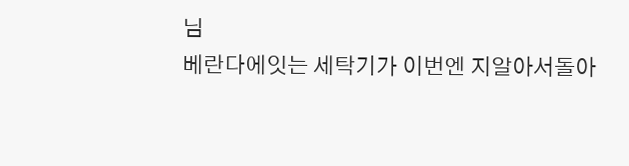님
베란다에잇는 세탁기가 이번엔 지알아서돌아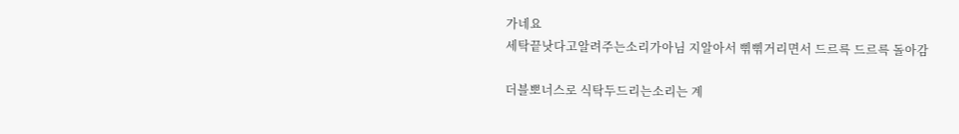가네요
세탁끝낫다고알려주는소리가아님 지알아서 삒삒거리면서 드르륵 드르륵 돌아감

더블뽀너스로 식탁두드리는소리는 계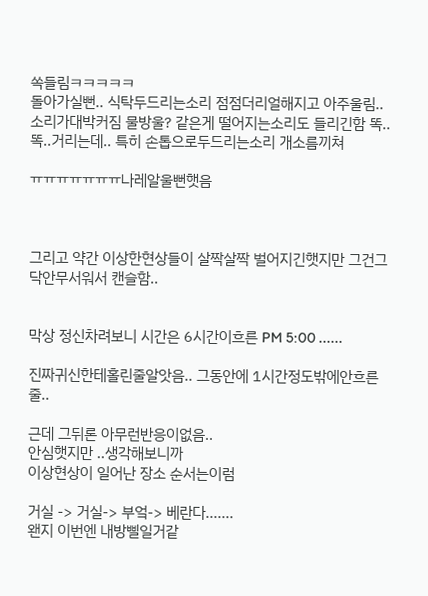쏙들림ㅋㅋㅋㅋㅋ
돌아가실뻔.. 식탁두드리는소리 점점더리얼해지고 아주울림.. 소리가대박커짐 물방울? 같은게 떨어지는소리도 들리긴함 똑..똑..거리는데.. 특히 손톱으로두드리는소리 개소름끼쳐

ㅠㅠㅠㅠㅠㅠㅠ나레알울뻔햇음



그리고 약간 이상한현상들이 살짝살짝 벌어지긴햇지만 그건그닥안무서워서 캔슬함..


막상 정신차려보니 시간은 6시간이흐른 PM 5:00 ......

진짜귀신한테홀린줄알앗음.. 그동안에 1시간정도밖에안흐른줄..

근데 그뒤론 아무런반응이없음..
안심햇지만 ..생각해보니까
이상현상이 일어난 장소 순서는이럼

거실 -> 거실-> 부엌-> 베란다.......
왠지 이번엔 내방삘일거같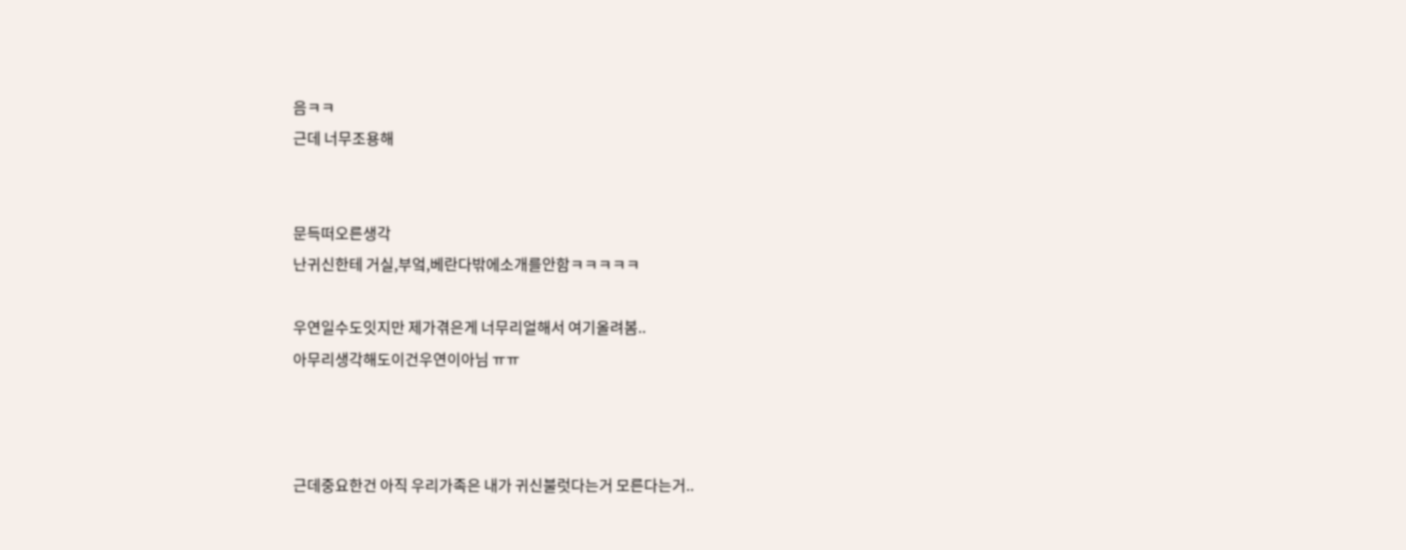음ㅋㅋ
근데 너무조용해


문득떠오른생각
난귀신한테 거실,부엌,베란다밖에소개를안함ㅋㅋㅋㅋㅋ

우연일수도잇지만 제가겪은게 너무리얼해서 여기올려봄..
아무리생각해도이건우연이아님 ㅠㅠ



근데중요한건 아직 우리가족은 내가 귀신불럿다는거 모른다는거..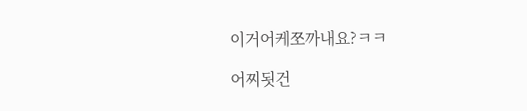이거어케쪼까내요?ㅋㅋ

어찌됫건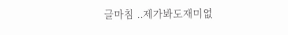글마침 ..제가봐도재미없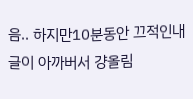음.. 하지만10분동안 끄적인내글이 아까버서 걍올림